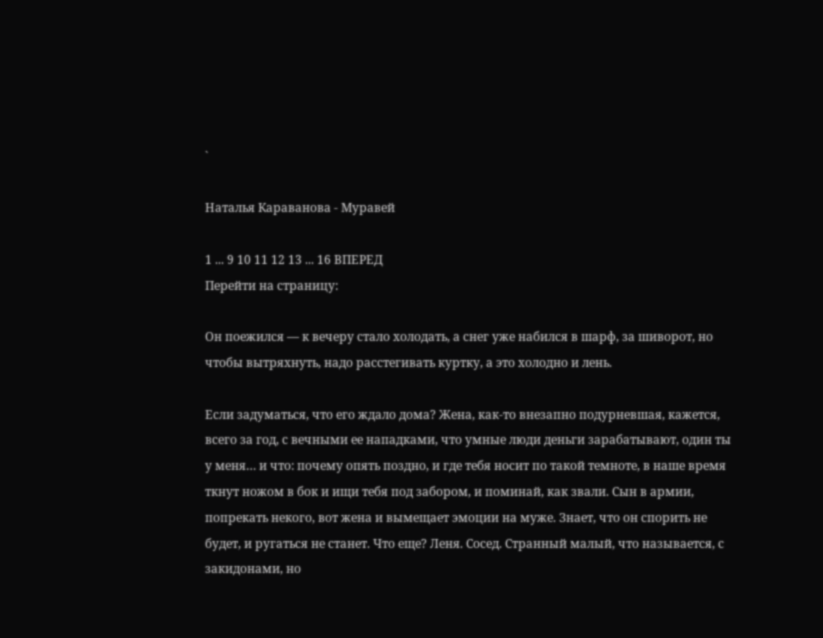`

Наталья Караванова - Муравей

1 ... 9 10 11 12 13 ... 16 ВПЕРЕД
Перейти на страницу:

Он поежился — к вечеру стало холодать, а снег уже набился в шарф, за шиворот, но чтобы вытряхнуть, надо расстегивать куртку, а это холодно и лень.

Если задуматься, что его ждало дома? Жена, как-то внезапно подурневшая, кажется, всего за год, с вечными ее нападками, что умные люди деньги зарабатывают, один ты у меня… и что: почему опять поздно, и где тебя носит по такой темноте, в наше время ткнут ножом в бок и ищи тебя под забором, и поминай, как звали. Сын в армии, попрекать некого, вот жена и вымещает эмоции на муже. Знает, что он спорить не будет, и ругаться не станет. Что еще? Леня. Сосед. Странный малый, что называется, с закидонами, но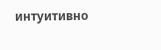интуитивно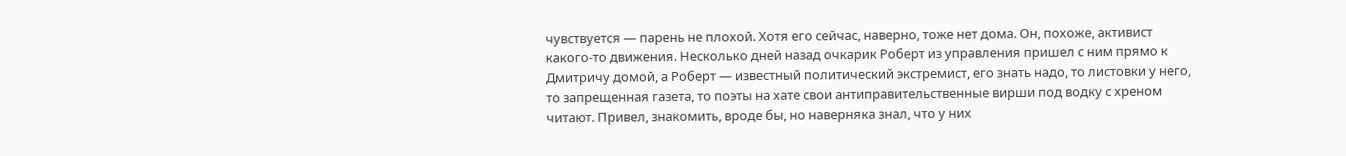чувствуется — парень не плохой. Хотя его сейчас, наверно, тоже нет дома. Он, похоже, активист какого-то движения. Несколько дней назад очкарик Роберт из управления пришел с ним прямо к Дмитричу домой, а Роберт — известный политический экстремист, его знать надо, то листовки у него, то запрещенная газета, то поэты на хате свои антиправительственные вирши под водку с хреном читают. Привел, знакомить, вроде бы, но наверняка знал, что у них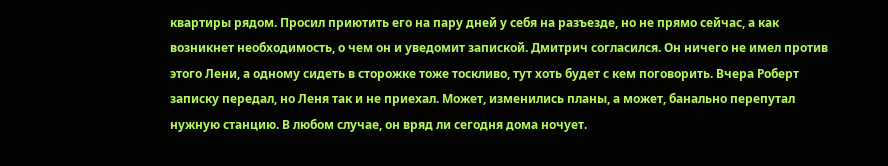квартиры рядом. Просил приютить его на пару дней у себя на разъезде, но не прямо сейчас, а как возникнет необходимость, о чем он и уведомит запиской. Дмитрич согласился. Он ничего не имел против этого Лени, а одному сидеть в сторожке тоже тоскливо, тут хоть будет с кем поговорить. Вчера Роберт записку передал, но Леня так и не приехал. Может, изменились планы, а может, банально перепутал нужную станцию. В любом случае, он вряд ли сегодня дома ночует.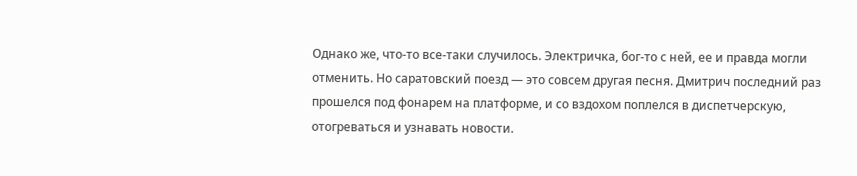Однако же, что-то все-таки случилось. Электричка, бог-то с ней, ее и правда могли отменить. Но саратовский поезд — это совсем другая песня. Дмитрич последний раз прошелся под фонарем на платформе, и со вздохом поплелся в диспетчерскую, отогреваться и узнавать новости.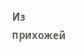Из прихожей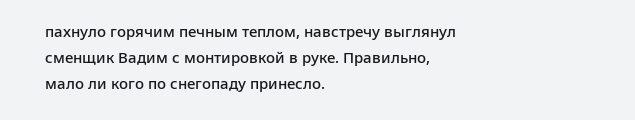пахнуло горячим печным теплом, навстречу выглянул сменщик Вадим с монтировкой в руке. Правильно, мало ли кого по снегопаду принесло.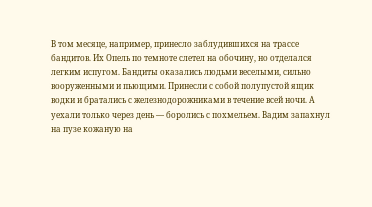В том месяце, например, принесло заблудившихся на трассе бандитов. Их Опель по темноте слетел на обочину, но отделался легким испугом. Бандиты оказались людьми веселыми, сильно вооруженными и пьющими. Принесли с собой полупустой ящик водки и братались с железнодорожниками в течение всей ночи. А уехали только через день — боролись с похмельем. Вадим запахнул на пузе кожаную на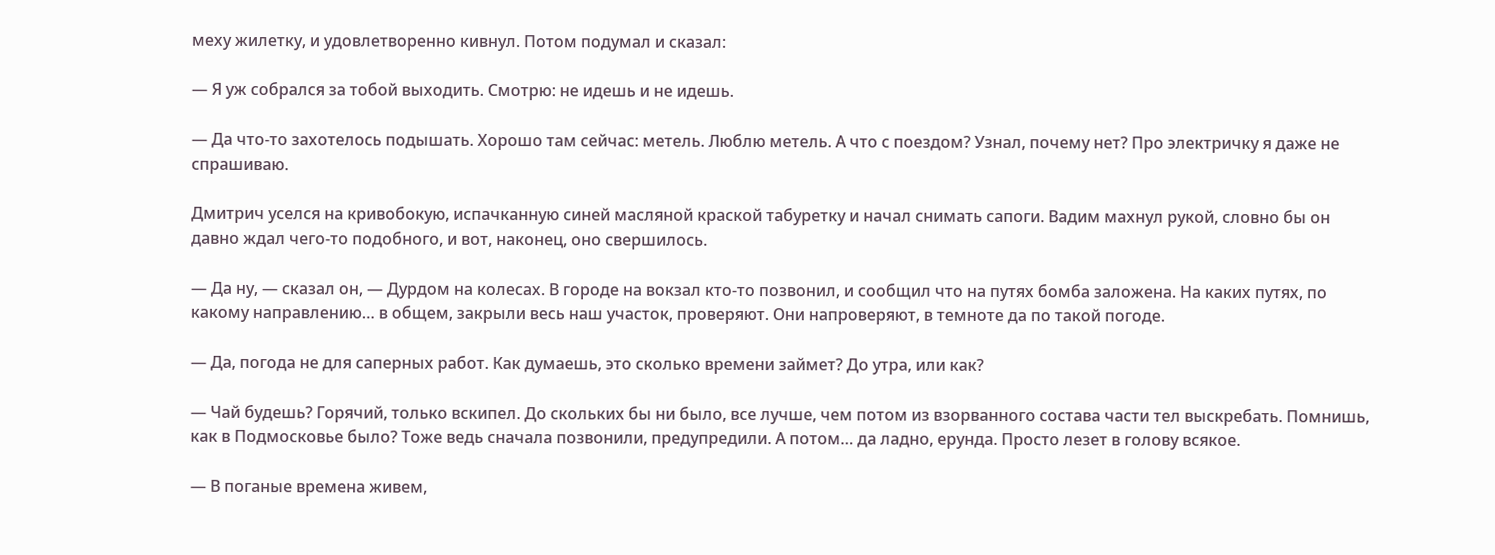меху жилетку, и удовлетворенно кивнул. Потом подумал и сказал:

— Я уж собрался за тобой выходить. Смотрю: не идешь и не идешь.

— Да что-то захотелось подышать. Хорошо там сейчас: метель. Люблю метель. А что с поездом? Узнал, почему нет? Про электричку я даже не спрашиваю.

Дмитрич уселся на кривобокую, испачканную синей масляной краской табуретку и начал снимать сапоги. Вадим махнул рукой, словно бы он давно ждал чего-то подобного, и вот, наконец, оно свершилось.

— Да ну, — сказал он, — Дурдом на колесах. В городе на вокзал кто-то позвонил, и сообщил что на путях бомба заложена. На каких путях, по какому направлению… в общем, закрыли весь наш участок, проверяют. Они напроверяют, в темноте да по такой погоде.

— Да, погода не для саперных работ. Как думаешь, это сколько времени займет? До утра, или как?

— Чай будешь? Горячий, только вскипел. До скольких бы ни было, все лучше, чем потом из взорванного состава части тел выскребать. Помнишь, как в Подмосковье было? Тоже ведь сначала позвонили, предупредили. А потом… да ладно, ерунда. Просто лезет в голову всякое.

— В поганые времена живем,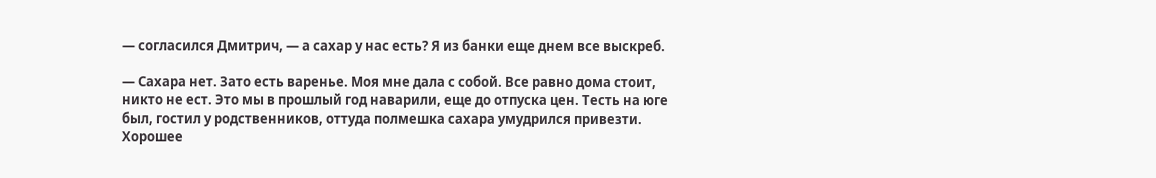— согласился Дмитрич, — а сахар у нас есть? Я из банки еще днем все выскреб.

— Сахара нет. Зато есть варенье. Моя мне дала с собой. Все равно дома стоит, никто не ест. Это мы в прошлый год наварили, еще до отпуска цен. Тесть на юге был, гостил у родственников, оттуда полмешка сахара умудрился привезти. Хорошее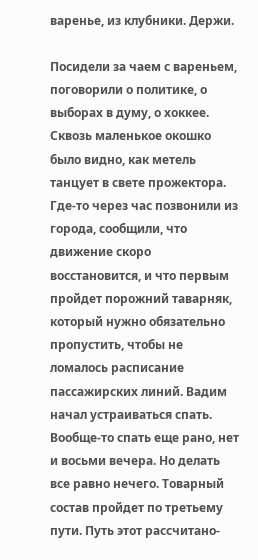варенье, из клубники. Держи.

Посидели за чаем с вареньем, поговорили о политике, о выборах в думу, о хоккее. Сквозь маленькое окошко было видно, как метель танцует в свете прожектора. Где-то через час позвонили из города, сообщили, что движение скоро восстановится, и что первым пройдет порожний таварняк, который нужно обязательно пропустить, чтобы не ломалось расписание пассажирских линий. Вадим начал устраиваться спать. Вообще-то спать еще рано, нет и восьми вечера. Но делать все равно нечего. Товарный состав пройдет по третьему пути. Путь этот рассчитано-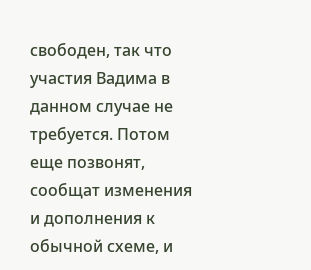свободен, так что участия Вадима в данном случае не требуется. Потом еще позвонят, сообщат изменения и дополнения к обычной схеме, и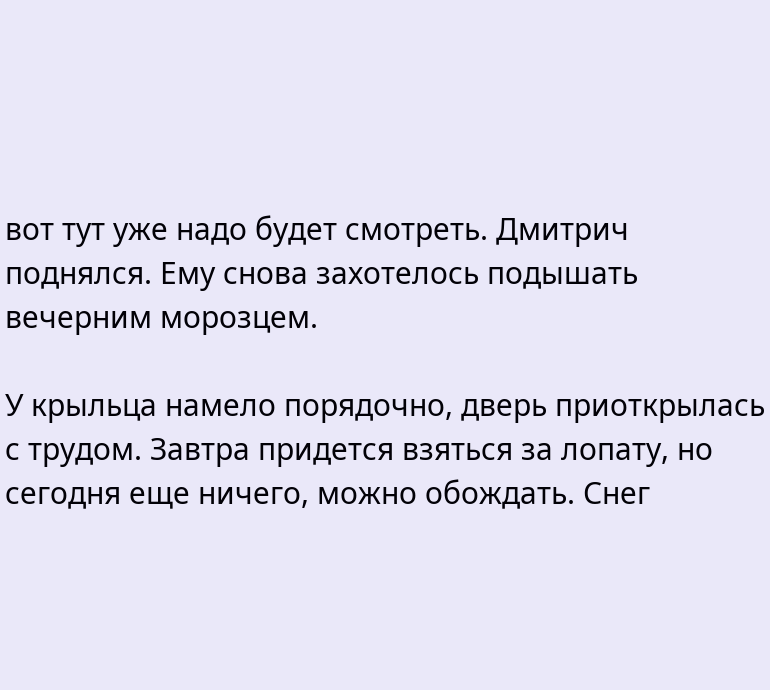вот тут уже надо будет смотреть. Дмитрич поднялся. Ему снова захотелось подышать вечерним морозцем.

У крыльца намело порядочно, дверь приоткрылась с трудом. Завтра придется взяться за лопату, но сегодня еще ничего, можно обождать. Снег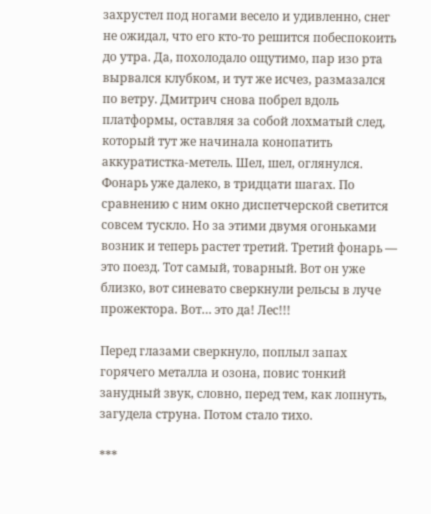захрустел под ногами весело и удивленно, снег не ожидал, что его кто-то решится побеспокоить до утра. Да, похолодало ощутимо, пар изо рта вырвался клубком, и тут же исчез, размазался по ветру. Дмитрич снова побрел вдоль платформы, оставляя за собой лохматый след, который тут же начинала конопатить аккуратистка-метель. Шел, шел, оглянулся. Фонарь уже далеко, в тридцати шагах. По сравнению с ним окно диспетчерской светится совсем тускло. Но за этими двумя огоньками возник и теперь растет третий. Третий фонарь — это поезд. Тот самый, товарный. Вот он уже близко, вот синевато сверкнули рельсы в луче прожектора. Вот… это да! Лес!!!

Перед глазами сверкнуло, поплыл запах горячего металла и озона, повис тонкий занудный звук, словно, перед тем, как лопнуть, загудела струна. Потом стало тихо.

***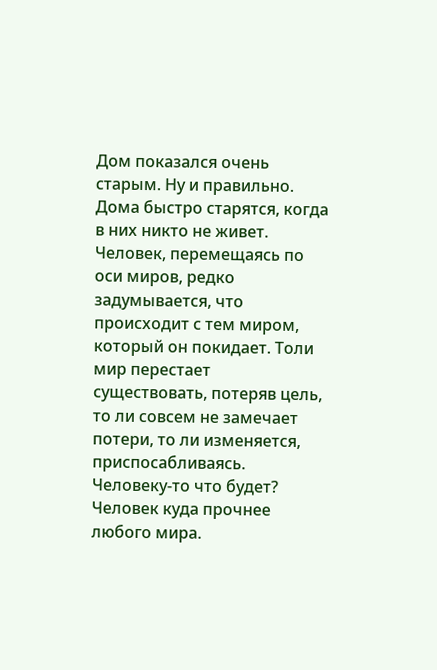Дом показался очень старым. Ну и правильно. Дома быстро старятся, когда в них никто не живет. Человек, перемещаясь по оси миров, редко задумывается, что происходит с тем миром, который он покидает. Толи мир перестает существовать, потеряв цель, то ли совсем не замечает потери, то ли изменяется, приспосабливаясь. Человеку-то что будет? Человек куда прочнее любого мира.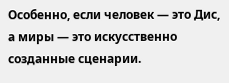Особенно, если человек — это Дис, а миры — это искусственно созданные сценарии.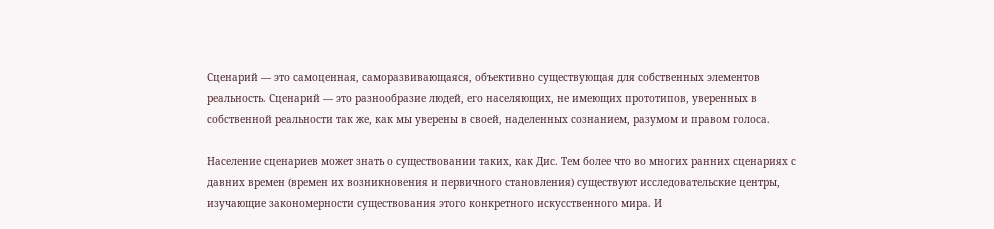Сценарий — это самоценная, саморазвивающаяся, объективно существующая для собственных элементов реальность. Сценарий — это разнообразие людей, его населяющих, не имеющих прототипов, уверенных в собственной реальности так же, как мы уверены в своей, наделенных сознанием, разумом и правом голоса.

Население сценариев может знать о существовании таких, как Дис. Тем более что во многих ранних сценариях с давних времен (времен их возникновения и первичного становления) существуют исследовательские центры, изучающие закономерности существования этого конкретного искусственного мира. И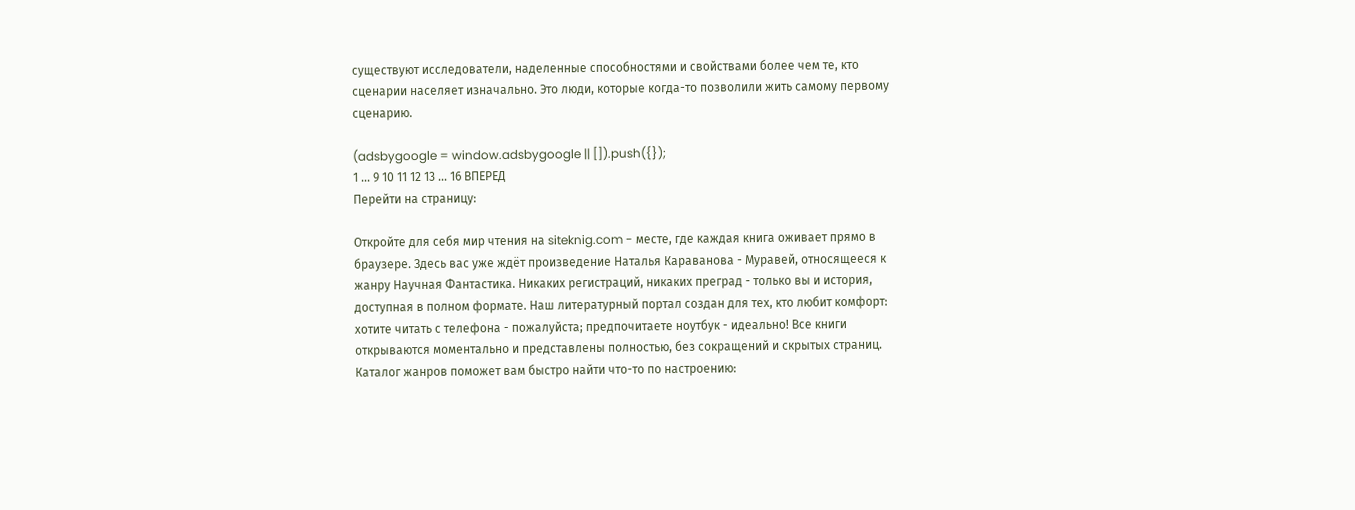существуют исследователи, наделенные способностями и свойствами более чем те, кто сценарии населяет изначально. Это люди, которые когда-то позволили жить самому первому сценарию.

(adsbygoogle = window.adsbygoogle || []).push({});
1 ... 9 10 11 12 13 ... 16 ВПЕРЕД
Перейти на страницу:

Откройте для себя мир чтения на siteknig.com - месте, где каждая книга оживает прямо в браузере. Здесь вас уже ждёт произведение Наталья Караванова - Муравей, относящееся к жанру Научная Фантастика. Никаких регистраций, никаких преград - только вы и история, доступная в полном формате. Наш литературный портал создан для тех, кто любит комфорт: хотите читать с телефона - пожалуйста; предпочитаете ноутбук - идеально! Все книги открываются моментально и представлены полностью, без сокращений и скрытых страниц. Каталог жанров поможет вам быстро найти что-то по настроению: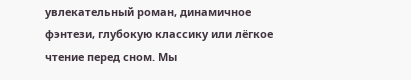увлекательный роман, динамичное фэнтези, глубокую классику или лёгкое чтение перед сном. Мы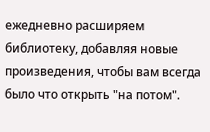ежедневно расширяем библиотеку, добавляя новые произведения, чтобы вам всегда было что открыть "на потом".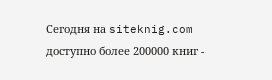Сегодня на siteknig.com доступно более 200000 книг -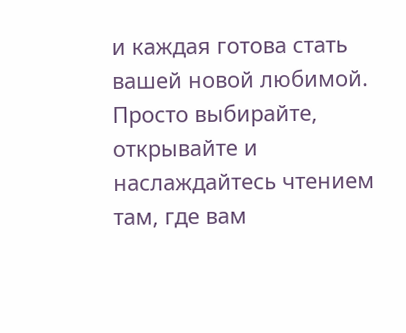и каждая готова стать вашей новой любимой. Просто выбирайте, открывайте и наслаждайтесь чтением там, где вам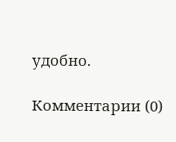удобно.

Комментарии (0)